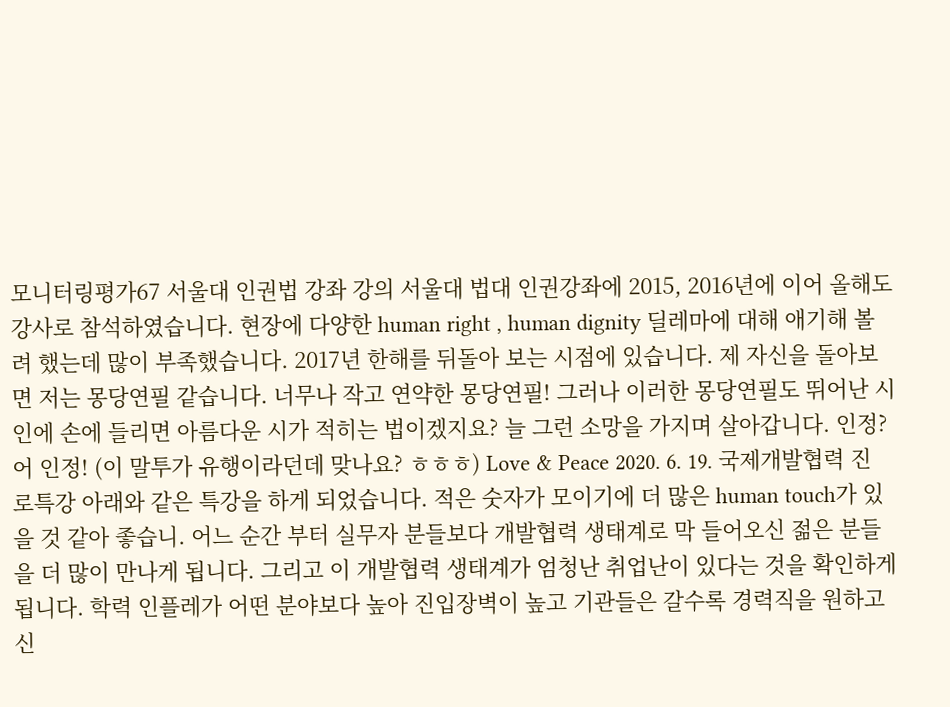모니터링평가67 서울대 인권법 강좌 강의 서울대 법대 인권강좌에 2015, 2016년에 이어 올해도 강사로 참석하였습니다. 현장에 다양한 human right , human dignity 딜레마에 대해 애기해 볼려 했는데 많이 부족했습니다. 2017년 한해를 뒤돌아 보는 시점에 있습니다. 제 자신을 돌아보면 저는 몽당연필 같습니다. 너무나 작고 연약한 몽당연필! 그러나 이러한 몽당연필도 뛰어난 시인에 손에 들리면 아름다운 시가 적히는 법이겠지요? 늘 그런 소망을 가지며 살아갑니다. 인정? 어 인정! (이 말투가 유행이라던데 맞나요? ㅎㅎㅎ) Love & Peace 2020. 6. 19. 국제개발협력 진로특강 아래와 같은 특강을 하게 되었습니다. 적은 숫자가 모이기에 더 많은 human touch가 있을 것 같아 좋습니. 어느 순간 부터 실무자 분들보다 개발협력 생태계로 막 들어오신 젊은 분들을 더 많이 만나게 됩니다. 그리고 이 개발협력 생태계가 엄청난 취업난이 있다는 것을 확인하게 됩니다. 학력 인플레가 어떤 분야보다 높아 진입장벽이 높고 기관들은 갈수록 경력직을 원하고 신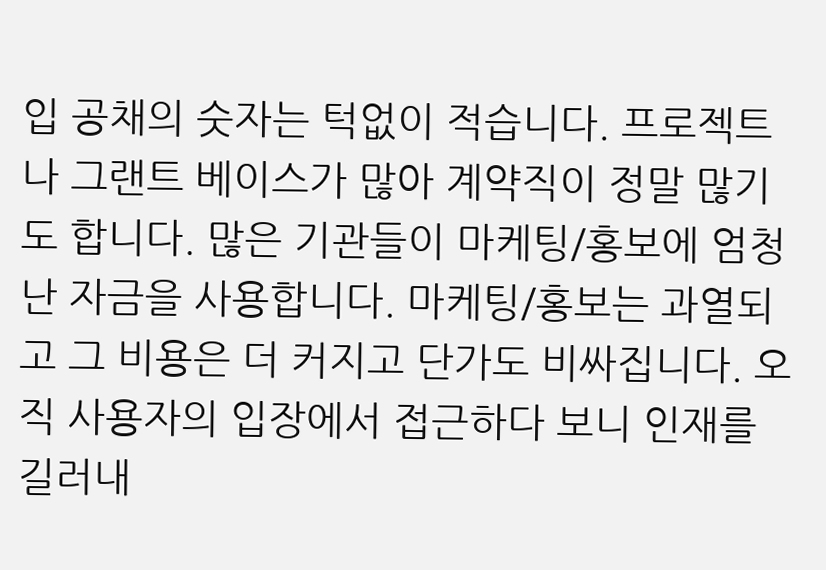입 공채의 숫자는 턱없이 적습니다. 프로젝트나 그랜트 베이스가 많아 계약직이 정말 많기도 합니다. 많은 기관들이 마케팅/홍보에 엄청난 자금을 사용합니다. 마케팅/홍보는 과열되고 그 비용은 더 커지고 단가도 비싸집니다. 오직 사용자의 입장에서 접근하다 보니 인재를 길러내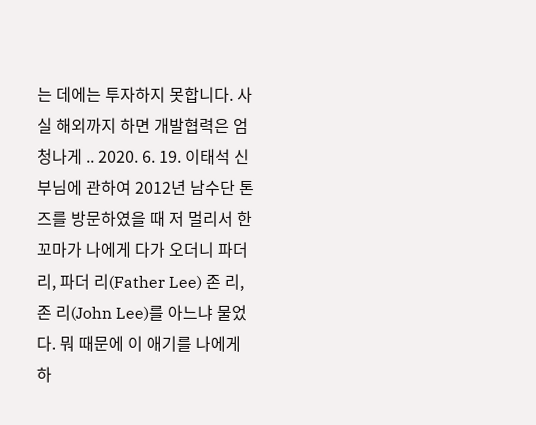는 데에는 투자하지 못합니다. 사실 해외까지 하면 개발협력은 엄청나게 .. 2020. 6. 19. 이태석 신부님에 관하여 2012년 남수단 톤즈를 방문하였을 때 저 멀리서 한 꼬마가 나에게 다가 오더니 파더리, 파더 리(Father Lee) 존 리, 존 리(John Lee)를 아느냐 물었다. 뭐 때문에 이 애기를 나에게 하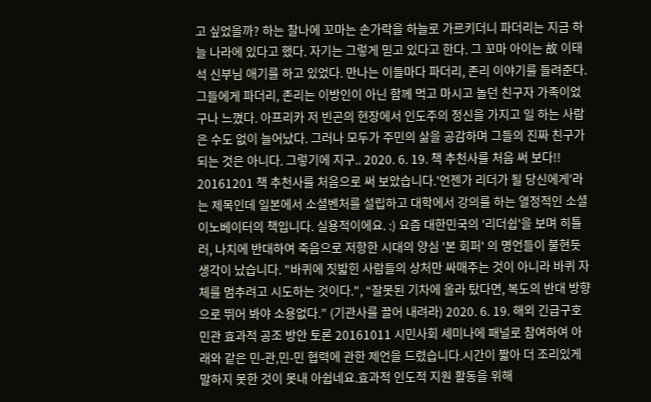고 싶었을까? 하는 찰나에 꼬마는 손가락을 하늘로 가르키더니 파더리는 지금 하늘 나라에 있다고 했다. 자기는 그렇게 믿고 있다고 한다. 그 꼬마 아이는 故 이태석 신부님 애기를 하고 있었다. 만나는 이들마다 파더리, 존리 이야기를 들려준다. 그들에게 파더리, 존리는 이방인이 아닌 함께 먹고 마시고 놀던 친구자 가족이었구나 느꼈다. 아프리카 저 빈곤의 현장에서 인도주의 정신을 가지고 일 하는 사람은 수도 없이 늘어났다. 그러나 모두가 주민의 삶을 공감하며 그들의 진짜 친구가 되는 것은 아니다. 그렇기에 지구.. 2020. 6. 19. 책 추천사를 처음 써 보다!! 20161201 책 추천사를 처음으로 써 보았습니다.'언젠가 리더가 될 당신에게'라는 제목인데 일본에서 소셜벤처를 설립하고 대학에서 강의를 하는 열정적인 소셜 이노베이터의 책입니다. 실용적이에요. :) 요즘 대한민국의 '리더쉽'을 보며 히틀러, 나치에 반대하여 죽음으로 저항한 시대의 양심 '본 회퍼' 의 명언들이 불현듯 생각이 났습니다. "바퀴에 짓밟힌 사람들의 상처만 싸매주는 것이 아니라 바퀴 자체를 멈추려고 시도하는 것이다.", “잘못된 기차에 올라 탔다면, 복도의 반대 방향으로 뛰어 봐야 소용없다.” (기관사를 끌어 내려라) 2020. 6. 19. 해외 긴급구호 민관 효과적 공조 방안 토론 20161011 시민사회 세미나에 패널로 참여하여 아래와 같은 민-관,민-민 협력에 관한 제언을 드렸습니다.시간이 짧아 더 조리있게 말하지 못한 것이 못내 아쉽네요.효과적 인도적 지원 활동을 위해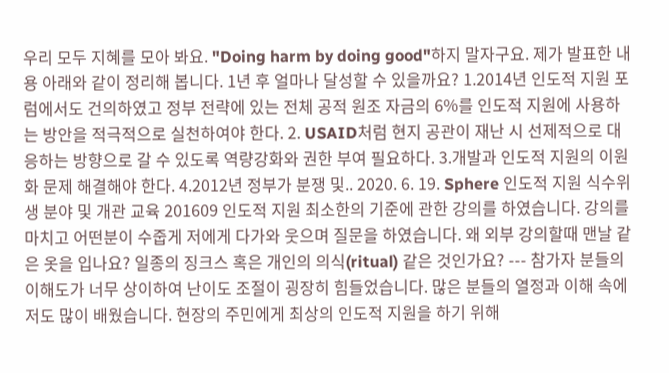우리 모두 지혜를 모아 봐요. "Doing harm by doing good"하지 말자구요. 제가 발표한 내용 아래와 같이 정리해 봅니다. 1년 후 얼마나 달성할 수 있을까요? 1.2014년 인도적 지원 포럼에서도 건의하였고 정부 전략에 있는 전체 공적 원조 자금의 6%를 인도적 지원에 사용하는 방안을 적극적으로 실천하여야 한다. 2. USAID처럼 현지 공관이 재난 시 선제적으로 대응하는 방향으로 갈 수 있도록 역량강화와 권한 부여 필요하다. 3.개발과 인도적 지원의 이원화 문제 해결해야 한다. 4.2012년 정부가 분쟁 및.. 2020. 6. 19. Sphere 인도적 지원 식수위생 분야 및 개관 교육 201609 인도적 지원 최소한의 기준에 관한 강의를 하였습니다. 강의를 마치고 어떤분이 수줍게 저에게 다가와 웃으며 질문을 하였습니다. 왜 외부 강의할때 맨날 같은 옷을 입나요? 일종의 징크스 혹은 개인의 의식(ritual) 같은 것인가요? --- 참가자 분들의 이해도가 너무 상이하여 난이도 조절이 굉장히 힘들었습니다. 많은 분들의 열정과 이해 속에 저도 많이 배웠습니다. 현장의 주민에게 최상의 인도적 지원을 하기 위해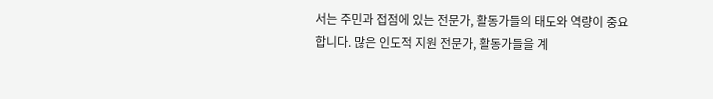서는 주민과 접점에 있는 전문가, 활동가들의 태도와 역량이 중요합니다. 많은 인도적 지원 전문가, 활동가들을 계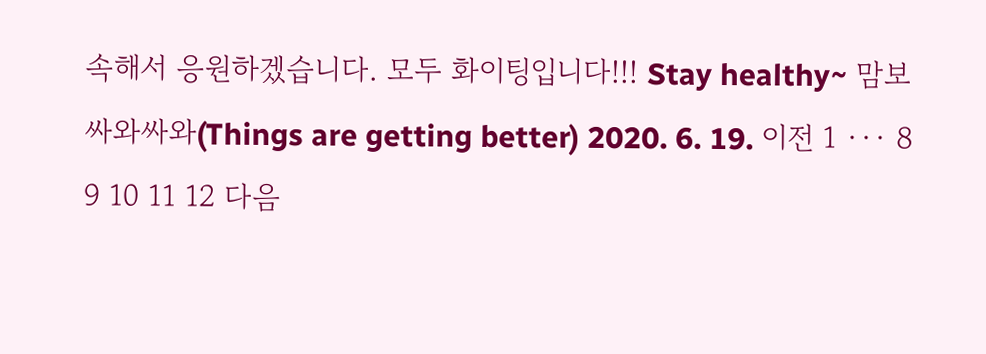속해서 응원하겠습니다. 모두 화이팅입니다!!! Stay healthy~ 맘보 싸와싸와(Things are getting better) 2020. 6. 19. 이전 1 ··· 8 9 10 11 12 다음